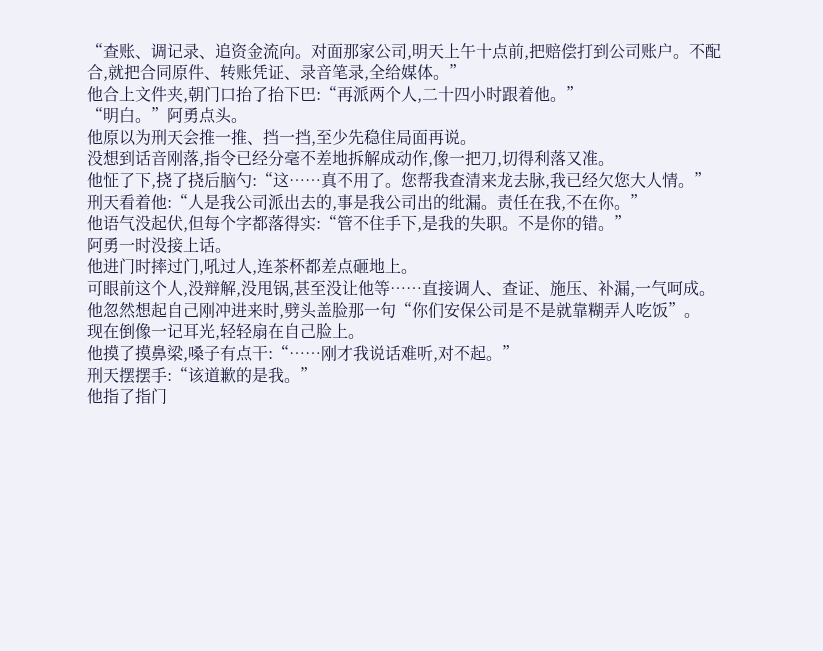“查账、调记录、追资金流向。对面那家公司,明天上午十点前,把赔偿打到公司账户。不配合,就把合同原件、转账凭证、录音笔录,全给媒体。”
他合上文件夹,朝门口抬了抬下巴:“再派两个人,二十四小时跟着他。”
“明白。”阿勇点头。
他原以为刑天会推一推、挡一挡,至少先稳住局面再说。
没想到话音刚落,指令已经分毫不差地拆解成动作,像一把刀,切得利落又准。
他怔了下,挠了挠后脑勺:“这……真不用了。您帮我查清来龙去脉,我已经欠您大人情。”
刑天看着他:“人是我公司派出去的,事是我公司出的纰漏。责任在我,不在你。”
他语气没起伏,但每个字都落得实:“管不住手下,是我的失职。不是你的错。”
阿勇一时没接上话。
他进门时摔过门,吼过人,连茶杯都差点砸地上。
可眼前这个人,没辩解,没甩锅,甚至没让他等……直接调人、查证、施压、补漏,一气呵成。
他忽然想起自己刚冲进来时,劈头盖脸那一句“你们安保公司是不是就靠糊弄人吃饭”。
现在倒像一记耳光,轻轻扇在自己脸上。
他摸了摸鼻梁,嗓子有点干:“……刚才我说话难听,对不起。”
刑天摆摆手:“该道歉的是我。”
他指了指门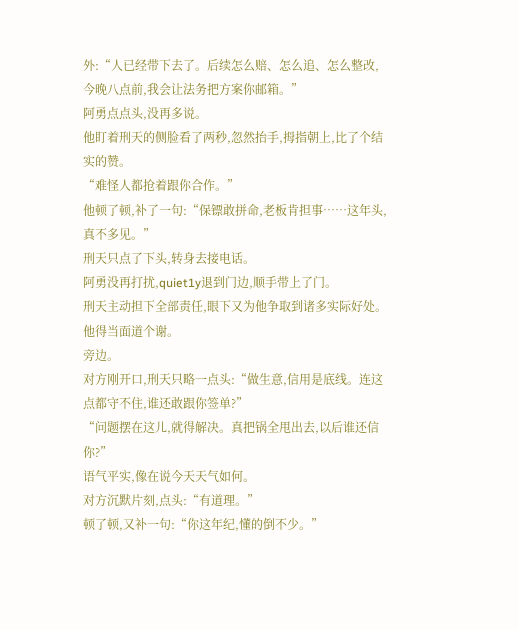外:“人已经带下去了。后续怎么赔、怎么追、怎么整改,今晚八点前,我会让法务把方案你邮箱。”
阿勇点点头,没再多说。
他盯着刑天的侧脸看了两秒,忽然抬手,拇指朝上,比了个结实的赞。
“难怪人都抢着跟你合作。”
他顿了顿,补了一句:“保镖敢拼命,老板肯担事……这年头,真不多见。”
刑天只点了下头,转身去接电话。
阿勇没再打扰,quiet1y退到门边,顺手带上了门。
刑天主动担下全部责任,眼下又为他争取到诸多实际好处。他得当面道个谢。
旁边。
对方刚开口,刑天只略一点头:“做生意,信用是底线。连这点都守不住,谁还敢跟你签单?”
“问题摆在这儿,就得解决。真把锅全甩出去,以后谁还信你?”
语气平实,像在说今天天气如何。
对方沉默片刻,点头:“有道理。”
顿了顿,又补一句:“你这年纪,懂的倒不少。”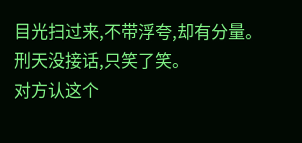目光扫过来,不带浮夸,却有分量。
刑天没接话,只笑了笑。
对方认这个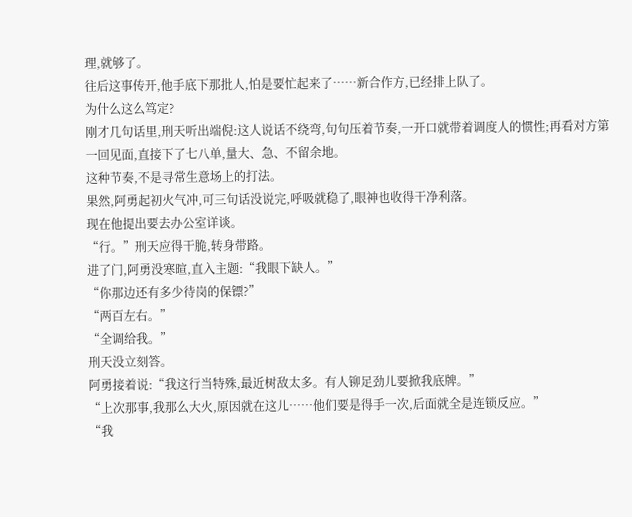理,就够了。
往后这事传开,他手底下那批人,怕是要忙起来了……新合作方,已经排上队了。
为什么这么笃定?
刚才几句话里,刑天听出端倪:这人说话不绕弯,句句压着节奏,一开口就带着调度人的惯性;再看对方第一回见面,直接下了七八单,量大、急、不留余地。
这种节奏,不是寻常生意场上的打法。
果然,阿勇起初火气冲,可三句话没说完,呼吸就稳了,眼神也收得干净利落。
现在他提出要去办公室详谈。
“行。”刑天应得干脆,转身带路。
进了门,阿勇没寒暄,直入主题:“我眼下缺人。”
“你那边还有多少待岗的保镖?”
“两百左右。”
“全调给我。”
刑天没立刻答。
阿勇接着说:“我这行当特殊,最近树敌太多。有人铆足劲儿要掀我底牌。”
“上次那事,我那么大火,原因就在这儿……他们要是得手一次,后面就全是连锁反应。”
“我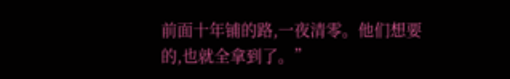前面十年铺的路,一夜清零。他们想要的,也就全拿到了。”